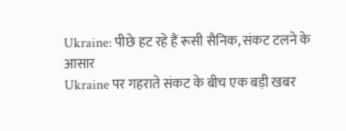Ukraine: पीछे हट रहे हैं रूसी सैनिक, संकट टलने के आसार
Ukraine पर गहराते संकट के बीच एक बड़ी खबर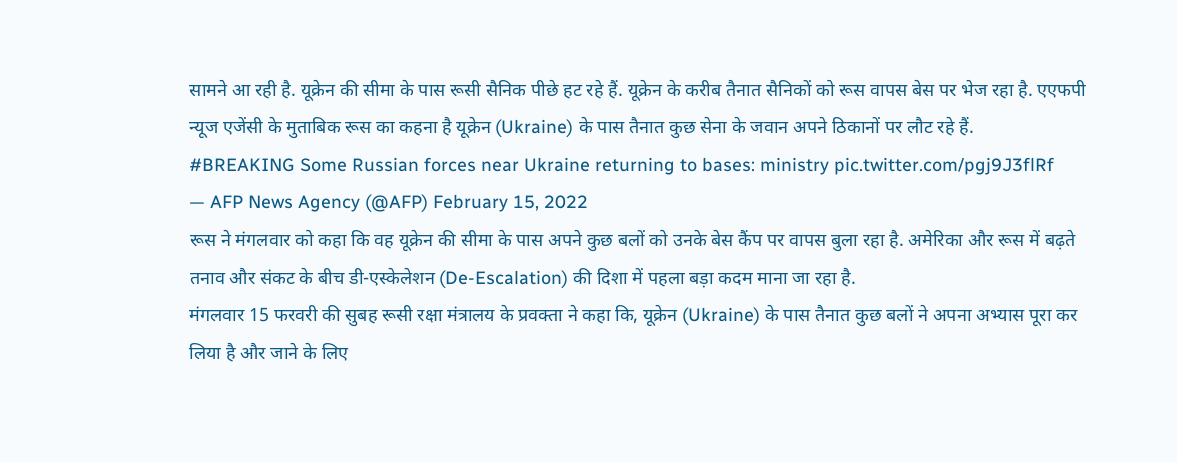सामने आ रही है. यूक्रेन की सीमा के पास रूसी सैनिक पीछे हट रहे हैं. यूक्रेन के करीब तैनात सैनिकों को रूस वापस बेस पर भेज रहा है. एएफपी न्यूज एजेंसी के मुताबिक रूस का कहना है यूक्रेन (Ukraine) के पास तैनात कुछ सेना के जवान अपने ठिकानों पर लौट रहे हैं.
#BREAKING Some Russian forces near Ukraine returning to bases: ministry pic.twitter.com/pgj9J3flRf
— AFP News Agency (@AFP) February 15, 2022
रूस ने मंगलवार को कहा कि वह यूक्रेन की सीमा के पास अपने कुछ बलों को उनके बेस कैंप पर वापस बुला रहा है. अमेरिका और रूस में बढ़ते तनाव और संकट के बीच डी-एस्केलेशन (De-Escalation) की दिशा में पहला बड़ा कदम माना जा रहा है.
मंगलवार 15 फरवरी की सुबह रूसी रक्षा मंत्रालय के प्रवक्ता ने कहा कि, यूक्रेन (Ukraine) के पास तैनात कुछ बलों ने अपना अभ्यास पूरा कर लिया है और जाने के लिए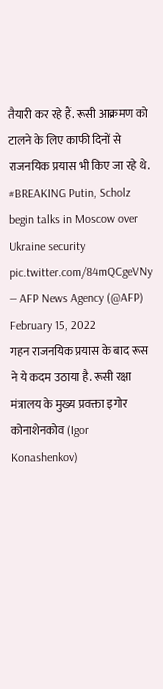तैयारी कर रहे हैं. रूसी आक्रमण को टालने के लिए काफी दिनों से राजनयिक प्रयास भी किए जा रहे थे.
#BREAKING Putin, Scholz begin talks in Moscow over Ukraine security pic.twitter.com/84mQCgeVNy
— AFP News Agency (@AFP) February 15, 2022
गहन राजनयिक प्रयास के बाद रूस ने ये कदम उठाया है. रूसी रक्षा मंत्रालय के मुख्य प्रवक्ता इगोर कोनाशेनकोव (Igor Konashenkov)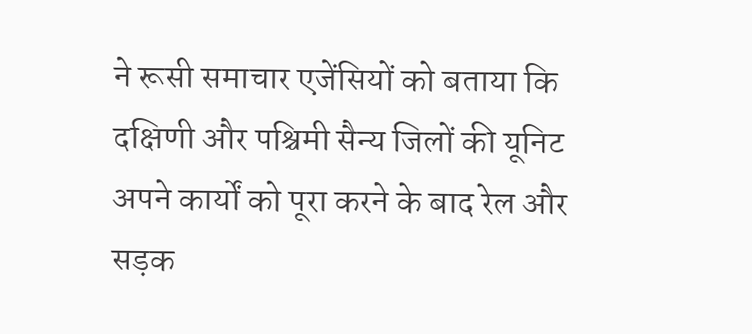ने रूसी समाचार एजेंसियों को बताया कि दक्षिणी और पश्चिमी सैन्य जिलों की यूनिट अपने कार्यों को पूरा करने के बाद रेल और सड़क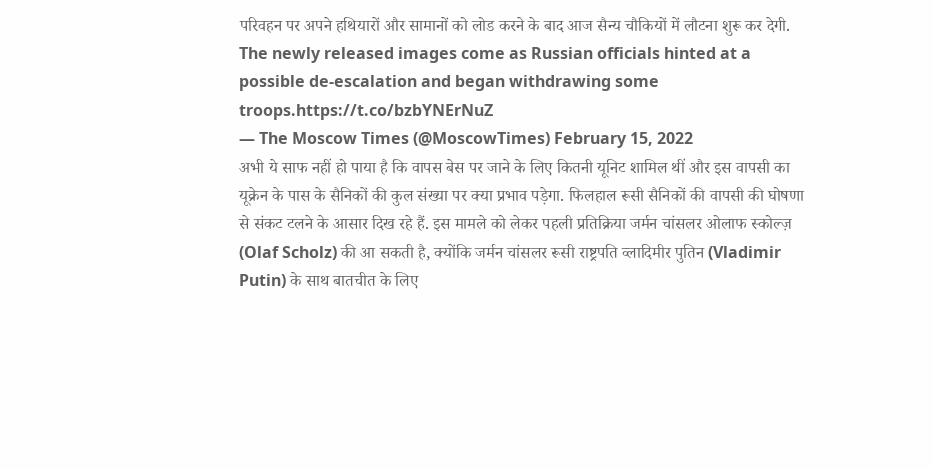परिवहन पर अपने हथियारों और सामानों को लोड करने के बाद आज सैन्य चौकियों में लौटना शुरू कर देगी.
The newly released images come as Russian officials hinted at a possible de-escalation and began withdrawing some troops.https://t.co/bzbYNErNuZ
— The Moscow Times (@MoscowTimes) February 15, 2022
अभी ये साफ नहीं हो पाया है कि वापस बेस पर जाने के लिए कितनी यूनिट शामिल थीं और इस वापसी का यूक्रेन के पास के सैनिकों की कुल संख्या पर क्या प्रभाव पड़ेगा. फिलहाल रूसी सैनिकों की वापसी की घोषणा से संकट टलने के आसार दिख रहे हैं. इस मामले को लेकर पहली प्रतिक्रिया जर्मन चांसलर ओलाफ स्कोल्ज़ (Olaf Scholz) की आ सकती है, क्योंकि जर्मन चांसलर रूसी राष्ट्रपति व्लादिमीर पुतिन (Vladimir Putin) के साथ बातचीत के लिए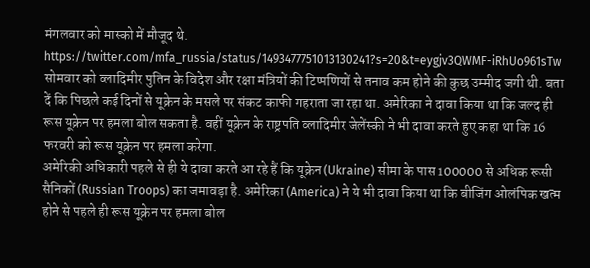मंगलवार को मास्को में मौजूद थे.
https://twitter.com/mfa_russia/status/1493477751013130241?s=20&t=eygjv3QWMF-iRhUo961sTw
सोमवार को व्लादिमीर पुतिन के विदेश और रक्षा मंत्रियों की टिप्पणियों से तनाव कम होने की कुछ उम्मीद जगी थी. बता दें कि पिछले कई दिनों से यूक्रेन के मसले पर संकट काफी गहराता जा रहा था. अमेरिका ने दावा किया था कि जल्द ही रूस यूक्रेन पर हमला बोल सकता है. वहीं यूक्रेन के राष्ट्रपति व्लादिमीर जेलेंस्की ने भी दावा करते हुए कहा था कि 16 फरवरी को रूस यूक्रेन पर हमला करेगा.
अमेरिकी अधिकारी पहले से ही ये दावा करते आ रहे हैं कि यूक्रेन (Ukraine) सीमा के पास 100000 से अधिक रूसी सैनिकों (Russian Troops) का जमावड़ा है. अमेरिका (America) ने ये भी दावा किया था कि बीजिंग ओलंपिक खत्म होने से पहले ही रूस यूक्रेन पर हमला बोल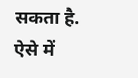सकता है.
ऐसे में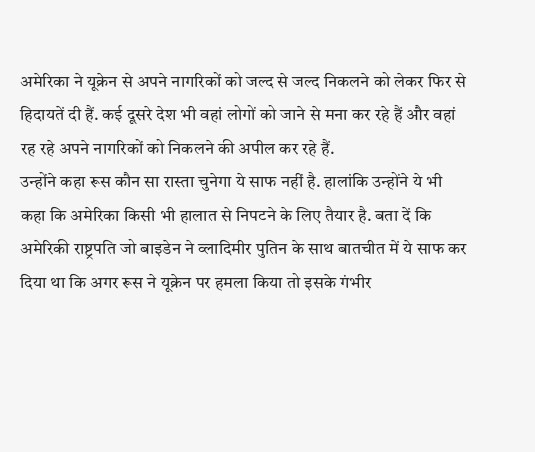अमेरिका ने यूक्रेन से अपने नागरिकों को जल्द से जल्द निकलने को लेकर फिर से हिदायतें दी हैं. कई दूसरे देश भी वहां लोगों को जाने से मना कर रहे हैं और वहां रह रहे अपने नागरिकों को निकलने की अपील कर रहे हैं.
उन्होंने कहा रूस कौन सा रास्ता चुनेगा ये साफ नहीं है. हालांकि उन्होंने ये भी कहा कि अमेरिका किसी भी हालात से निपटने के लिए तैयार है. बता दें कि अमेरिकी राष्ट्रपति जो बाइडेन ने व्लादिमीर पुतिन के साथ बातचीत में ये साफ कर दिया था कि अगर रूस ने यूक्रेन पर हमला किया तो इसके गंभीर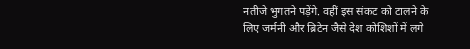नतीजे भुगतने पड़ेंगे. वहीं इस संकट को टालने के लिए जर्मनी और ब्रिटेन जैसे देश कोशिशों में लगे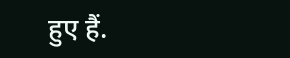हुए हैं.